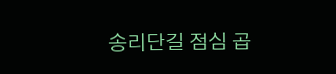송리단길 점심 곱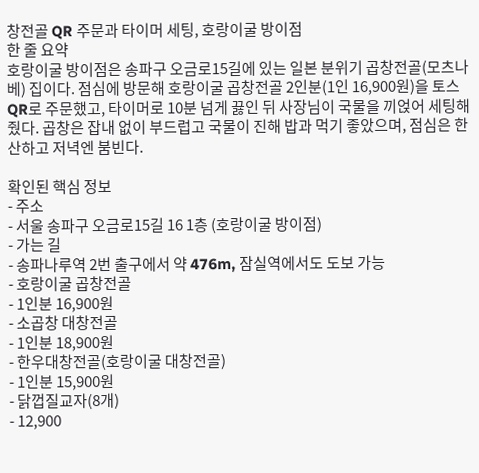창전골 QR 주문과 타이머 세팅, 호랑이굴 방이점
한 줄 요약
호랑이굴 방이점은 송파구 오금로15길에 있는 일본 분위기 곱창전골(모츠나베) 집이다. 점심에 방문해 호랑이굴 곱창전골 2인분(1인 16,900원)을 토스 QR로 주문했고, 타이머로 10분 넘게 끓인 뒤 사장님이 국물을 끼얹어 세팅해 줬다. 곱창은 잡내 없이 부드럽고 국물이 진해 밥과 먹기 좋았으며, 점심은 한산하고 저녁엔 붐빈다.

확인된 핵심 정보
- 주소
- 서울 송파구 오금로15길 16 1층 (호랑이굴 방이점)
- 가는 길
- 송파나루역 2번 출구에서 약 476m, 잠실역에서도 도보 가능
- 호랑이굴 곱창전골
- 1인분 16,900원
- 소곱창 대창전골
- 1인분 18,900원
- 한우대창전골(호랑이굴 대창전골)
- 1인분 15,900원
- 닭껍질교자(8개)
- 12,900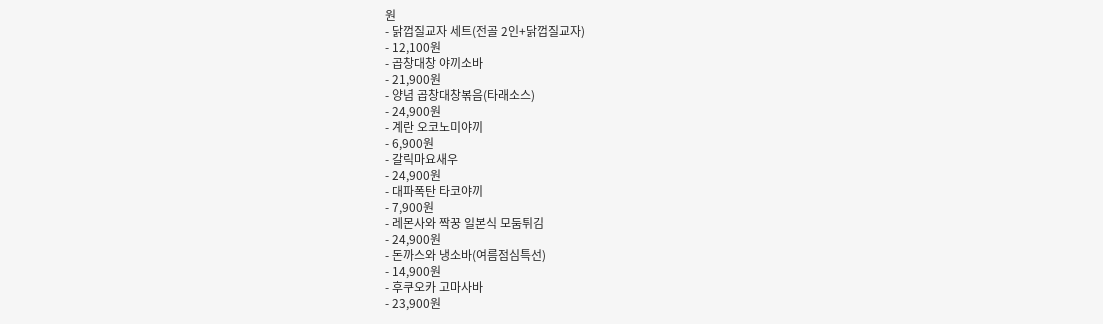원
- 닭껍질교자 세트(전골 2인+닭껍질교자)
- 12,100원
- 곱창대창 야끼소바
- 21,900원
- 양념 곱창대창볶음(타래소스)
- 24,900원
- 계란 오코노미야끼
- 6,900원
- 갈릭마요새우
- 24,900원
- 대파폭탄 타코야끼
- 7,900원
- 레몬사와 짝꿍 일본식 모둠튀김
- 24,900원
- 돈까스와 냉소바(여름점심특선)
- 14,900원
- 후쿠오카 고마사바
- 23,900원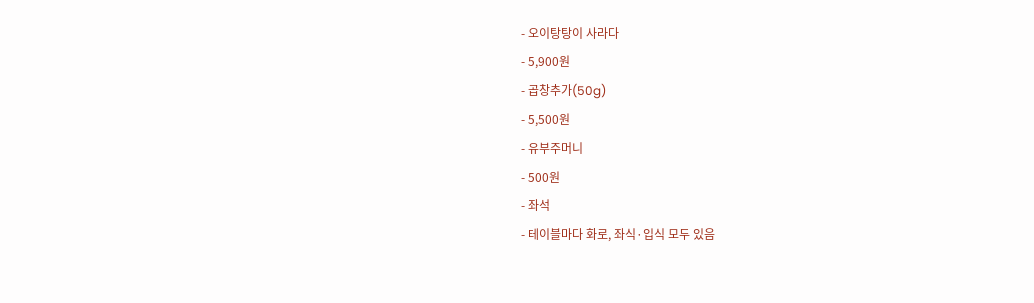- 오이탕탕이 사라다
- 5,900원
- 곱창추가(50g)
- 5,500원
- 유부주머니
- 500원
- 좌석
- 테이블마다 화로, 좌식·입식 모두 있음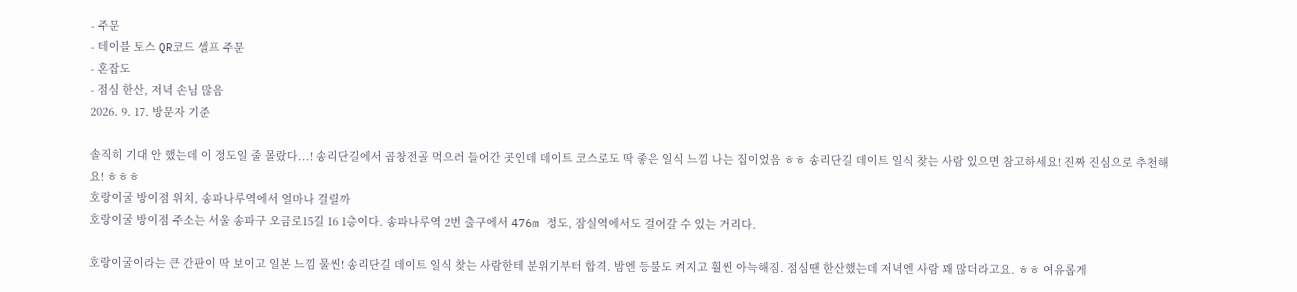- 주문
- 테이블 토스 QR코드 셀프 주문
- 혼잡도
- 점심 한산, 저녁 손님 많음
2026. 9. 17. 방문자 기준

솔직히 기대 안 했는데 이 정도일 줄 몰랐다...! 송리단길에서 곱창전골 먹으러 들어간 곳인데 데이트 코스로도 딱 좋은 일식 느낌 나는 집이었음 ㅎㅎ 송리단길 데이트 일식 찾는 사람 있으면 참고하세요! 진짜 진심으로 추천해요! ㅎㅎㅎ
호랑이굴 방이점 위치, 송파나루역에서 얼마나 걸릴까
호랑이굴 방이점 주소는 서울 송파구 오금로15길 16 1층이다. 송파나루역 2번 출구에서 476m 정도, 잠실역에서도 걸어갈 수 있는 거리다.

호랑이굴이라는 큰 간판이 딱 보이고 일본 느낌 물씬! 송리단길 데이트 일식 찾는 사람한테 분위기부터 합격. 밤엔 등불도 켜지고 훨씬 아늑해짐. 점심땐 한산했는데 저녁엔 사람 꽤 많더라고요. ㅎㅎ 여유롭게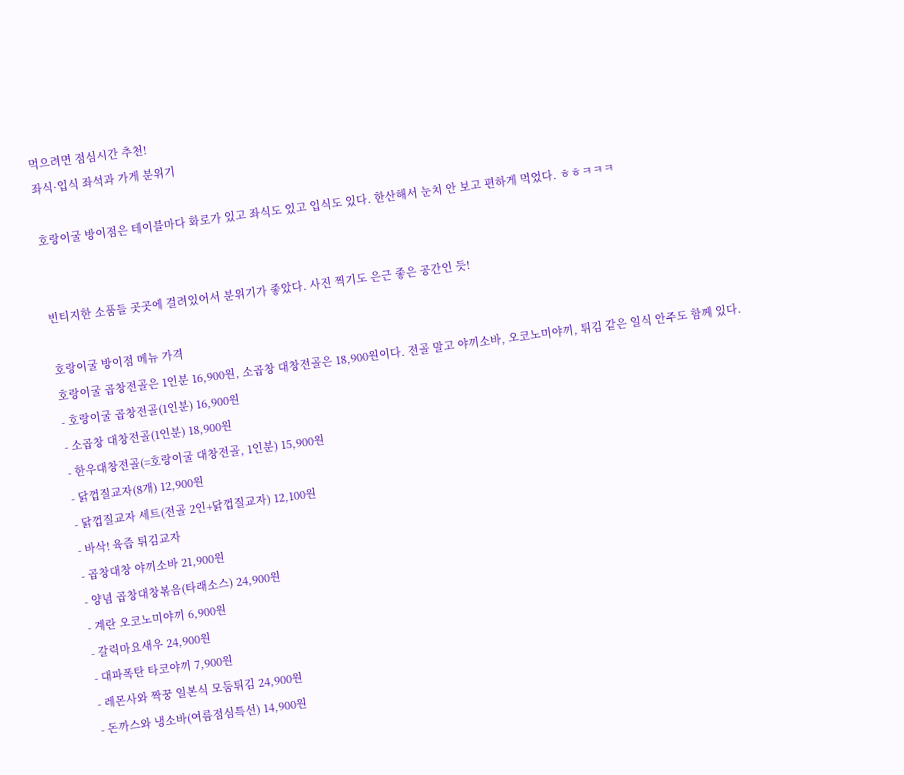먹으려면 점심시간 추천!
좌식·입식 좌석과 가게 분위기

호랑이굴 방이점은 테이블마다 화로가 있고 좌식도 있고 입식도 있다. 한산해서 눈치 안 보고 편하게 먹었다. ㅎㅎㅋㅋㅋ


빈티지한 소품들 곳곳에 걸려있어서 분위기가 좋았다. 사진 찍기도 은근 좋은 공간인 듯!

호랑이굴 방이점 메뉴 가격
호랑이굴 곱창전골은 1인분 16,900원, 소곱창 대창전골은 18,900원이다. 전골 말고 야끼소바, 오코노미야끼, 튀김 같은 일식 안주도 함께 있다.
- 호랑이굴 곱창전골(1인분) 16,900원
- 소곱창 대창전골(1인분) 18,900원
- 한우대창전골(=호랑이굴 대창전골, 1인분) 15,900원
- 닭껍질교자(8개) 12,900원
- 닭껍질교자 세트(전골 2인+닭껍질교자) 12,100원
- 바삭! 육즙 튀김교자
- 곱창대창 야끼소바 21,900원
- 양념 곱창대창볶음(타래소스) 24,900원
- 계란 오코노미야끼 6,900원
- 갈릭마요새우 24,900원
- 대파폭탄 타코야끼 7,900원
- 레몬사와 짝꿍 일본식 모둠튀김 24,900원
- 돈까스와 냉소바(여름점심특선) 14,900원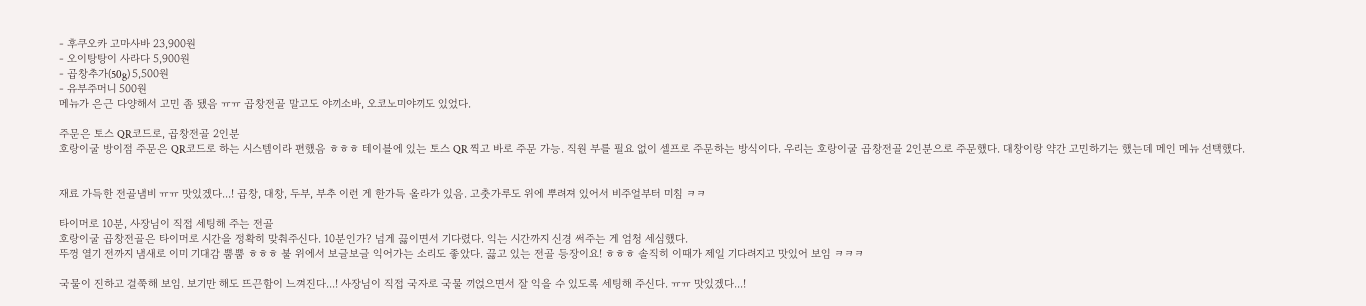- 후쿠오카 고마사바 23,900원
- 오이탕탕이 사라다 5,900원
- 곱창추가(50g) 5,500원
- 유부주머니 500원
메뉴가 은근 다양해서 고민 좀 됐음 ㅠㅠ 곱창전골 말고도 야끼소바, 오코노미야끼도 있었다.

주문은 토스 QR코드로, 곱창전골 2인분
호랑이굴 방이점 주문은 QR코드로 하는 시스템이라 편했음 ㅎㅎㅎ 테이블에 있는 토스 QR 찍고 바로 주문 가능. 직원 부를 필요 없이 셀프로 주문하는 방식이다. 우리는 호랑이굴 곱창전골 2인분으로 주문했다. 대창이랑 약간 고민하기는 했는데 메인 메뉴 선택했다.


재료 가득한 전골냄비 ㅠㅠ 맛있겠다...! 곱창, 대창, 두부, 부추 이런 게 한가득 올라가 있음. 고춧가루도 위에 뿌려져 있어서 비주얼부터 미침 ㅋㅋ

타이머로 10분, 사장님이 직접 세팅해 주는 전골
호랑이굴 곱창전골은 타이머로 시간을 정확히 맞춰주신다. 10분인가? 넘게 끓이면서 기다렸다. 익는 시간까지 신경 써주는 게 엄청 세심했다.
뚜껑 열기 전까지 냄새로 이미 기대감 뿜뿜 ㅎㅎㅎ 불 위에서 보글보글 익어가는 소리도 좋았다. 끓고 있는 전골 등장이요! ㅎㅎㅎ 솔직히 이때가 제일 기다려지고 맛있어 보임 ㅋㅋㅋ

국물이 진하고 걸쭉해 보임. 보기만 해도 뜨끈함이 느껴진다...! 사장님이 직접 국자로 국물 끼얹으면서 잘 익을 수 있도록 세팅해 주신다. ㅠㅠ 맛있겠다...!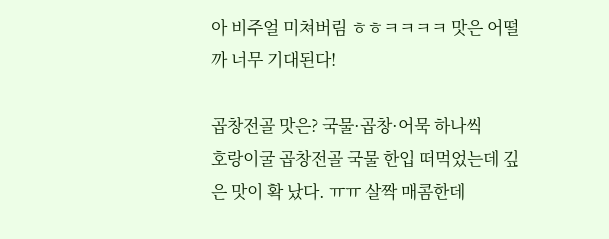아 비주얼 미쳐버림 ㅎㅎㅋㅋㅋㅋ 맛은 어떨까 너무 기대된다!

곱창전골 맛은? 국물·곱창·어묵 하나씩
호랑이굴 곱창전골 국물 한입 떠먹었는데 깊은 맛이 확 났다. ㅠㅠ 살짝 매콤한데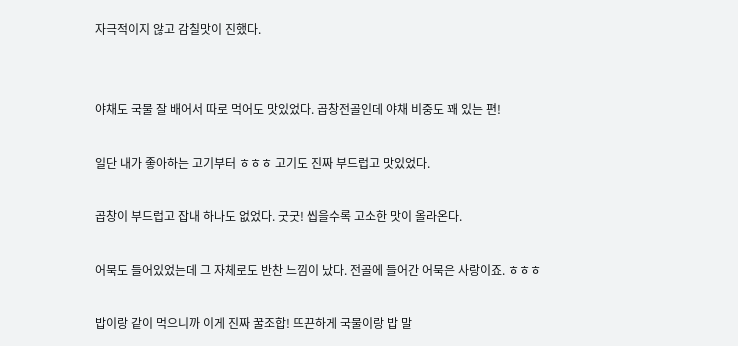자극적이지 않고 감칠맛이 진했다.


야채도 국물 잘 배어서 따로 먹어도 맛있었다. 곱창전골인데 야채 비중도 꽤 있는 편!

일단 내가 좋아하는 고기부터 ㅎㅎㅎ 고기도 진짜 부드럽고 맛있었다.

곱창이 부드럽고 잡내 하나도 없었다. 굿굿! 씹을수록 고소한 맛이 올라온다.

어묵도 들어있었는데 그 자체로도 반찬 느낌이 났다. 전골에 들어간 어묵은 사랑이죠. ㅎㅎㅎ

밥이랑 같이 먹으니까 이게 진짜 꿀조합! 뜨끈하게 국물이랑 밥 말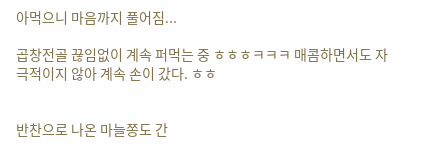아먹으니 마음까지 풀어짐...

곱창전골 끊임없이 계속 퍼먹는 중 ㅎㅎㅎㅋㅋㅋ 매콤하면서도 자극적이지 않아 계속 손이 갔다. ㅎㅎ


반찬으로 나온 마늘쫑도 간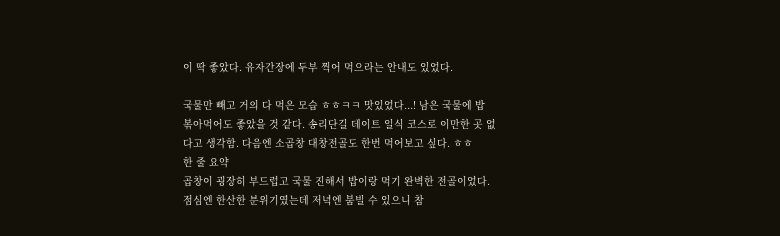이 딱 좋았다. 유자간장에 두부 찍어 먹으라는 안내도 있었다.

국물만 빼고 거의 다 먹은 모습 ㅎㅎㅋㅋ 맛있었다...! 남은 국물에 밥 볶아먹어도 좋았을 것 같다. 송리단길 데이트 일식 코스로 이만한 곳 없다고 생각함. 다음엔 소곱창 대창전골도 한번 먹어보고 싶다. ㅎㅎ
한 줄 요약
곱창이 굉장히 부드럽고 국물 진해서 밥이랑 먹기 완벽한 전골이었다.
점심엔 한산한 분위기였는데 저녁엔 붐빌 수 있으니 참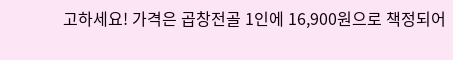고하세요! 가격은 곱창전골 1인에 16,900원으로 책정되어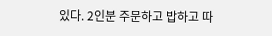있다. 2인분 주문하고 밥하고 따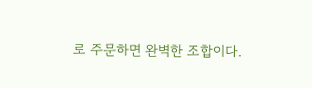로 주문하면 완벽한 조합이다.